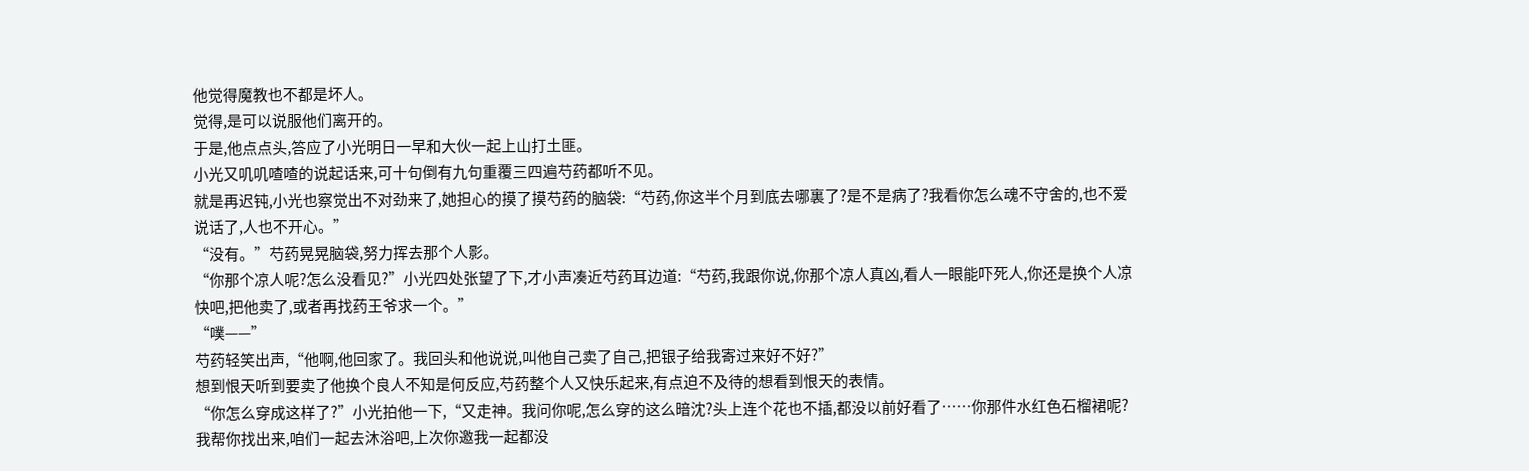他觉得魔教也不都是坏人。
觉得,是可以说服他们离开的。
于是,他点点头,答应了小光明日一早和大伙一起上山打土匪。
小光又叽叽喳喳的说起话来,可十句倒有九句重覆三四遍芍药都听不见。
就是再迟钝,小光也察觉出不对劲来了,她担心的摸了摸芍药的脑袋:“芍药,你这半个月到底去哪裏了?是不是病了?我看你怎么魂不守舍的,也不爱说话了,人也不开心。”
“没有。”芍药晃晃脑袋,努力挥去那个人影。
“你那个凉人呢?怎么没看见?”小光四处张望了下,才小声凑近芍药耳边道:“芍药,我跟你说,你那个凉人真凶,看人一眼能吓死人,你还是换个人凉快吧,把他卖了,或者再找药王爷求一个。”
“噗——”
芍药轻笑出声,“他啊,他回家了。我回头和他说说,叫他自己卖了自己,把银子给我寄过来好不好?”
想到恨天听到要卖了他换个良人不知是何反应,芍药整个人又快乐起来,有点迫不及待的想看到恨天的表情。
“你怎么穿成这样了?”小光拍他一下,“又走神。我问你呢,怎么穿的这么暗沈?头上连个花也不插,都没以前好看了……你那件水红色石榴裙呢?我帮你找出来,咱们一起去沐浴吧,上次你邀我一起都没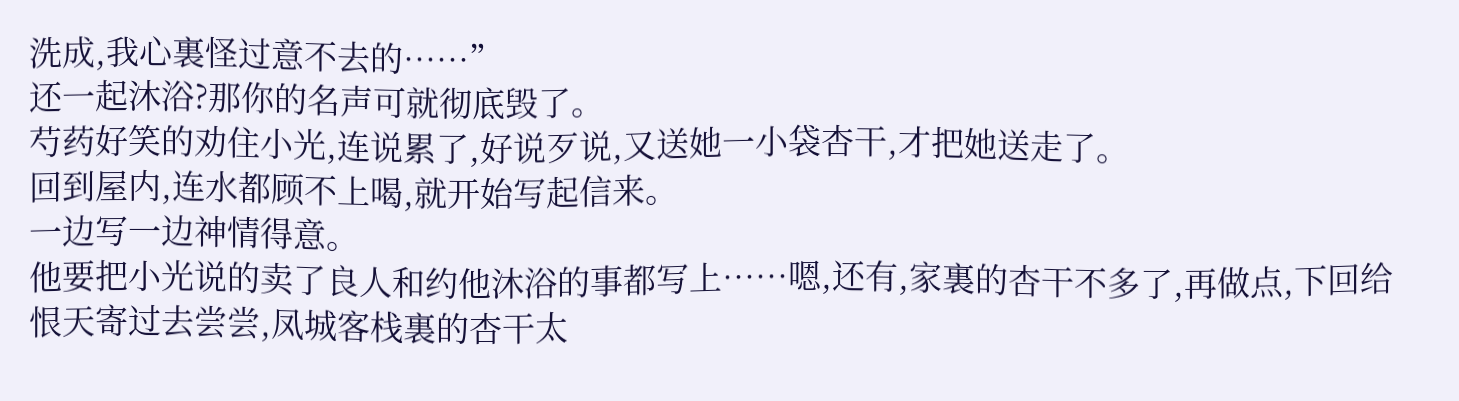洗成,我心裏怪过意不去的……”
还一起沐浴?那你的名声可就彻底毁了。
芍药好笑的劝住小光,连说累了,好说歹说,又送她一小袋杏干,才把她送走了。
回到屋内,连水都顾不上喝,就开始写起信来。
一边写一边神情得意。
他要把小光说的卖了良人和约他沐浴的事都写上……嗯,还有,家裏的杏干不多了,再做点,下回给恨天寄过去尝尝,凤城客栈裏的杏干太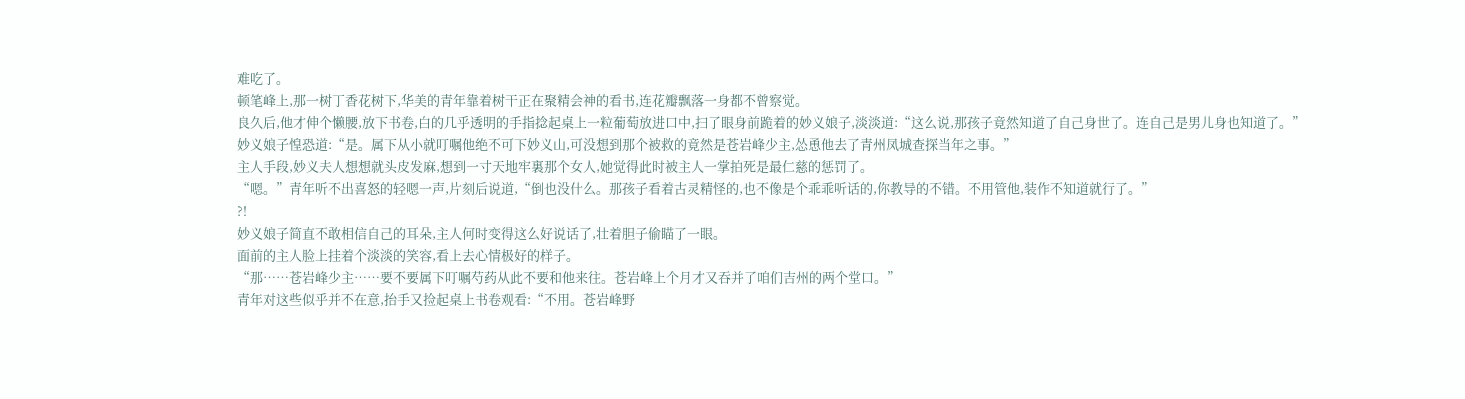难吃了。
顿笔峰上,那一树丁香花树下,华美的青年靠着树干正在聚精会神的看书,连花瓣飘落一身都不曾察觉。
良久后,他才伸个懒腰,放下书卷,白的几乎透明的手指捻起桌上一粒葡萄放进口中,扫了眼身前跪着的妙义娘子,淡淡道:“这么说,那孩子竟然知道了自己身世了。连自己是男儿身也知道了。”
妙义娘子惶恐道:“是。属下从小就叮嘱他绝不可下妙义山,可没想到那个被救的竟然是苍岩峰少主,怂恿他去了青州凤城查探当年之事。”
主人手段,妙义夫人想想就头皮发麻,想到一寸天地牢裏那个女人,她觉得此时被主人一掌拍死是最仁慈的惩罚了。
“嗯。”青年听不出喜怒的轻嗯一声,片刻后说道,“倒也没什么。那孩子看着古灵精怪的,也不像是个乖乖听话的,你教导的不错。不用管他,装作不知道就行了。”
?!
妙义娘子简直不敢相信自己的耳朵,主人何时变得这么好说话了,壮着胆子偷瞄了一眼。
面前的主人脸上挂着个淡淡的笑容,看上去心情极好的样子。
“那……苍岩峰少主……要不要属下叮嘱芍药从此不要和他来往。苍岩峰上个月才又吞并了咱们吉州的两个堂口。”
青年对这些似乎并不在意,抬手又捡起桌上书卷观看:“不用。苍岩峰野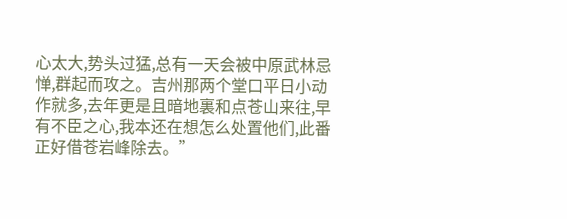心太大,势头过猛,总有一天会被中原武林忌惮,群起而攻之。吉州那两个堂口平日小动作就多,去年更是且暗地裏和点苍山来往,早有不臣之心,我本还在想怎么处置他们,此番正好借苍岩峰除去。”